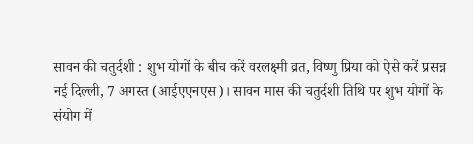सावन की चतुर्दशी : शुभ योगों के बीच करें वरलक्ष्मी व्रत, विष्णु प्रिया को ऐसे करें प्रसन्न
नई दिल्ली, 7 अगस्त (आईएएनएस)। सावन मास की चतुर्दशी तिथि पर शुभ योगों के संयोग में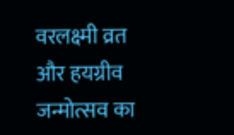वरलक्ष्मी व्रत और हयग्रीव जन्मोत्सव का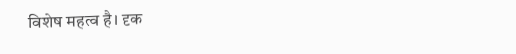विशेष महत्व है। दृक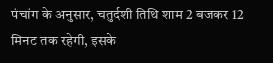पंचांग के अनुसार, चतुर्दशी तिथि शाम 2 बजकर 12 मिनट तक रहेगी, इसके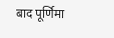बाद पूर्णिमा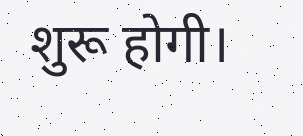शुरू होगी।